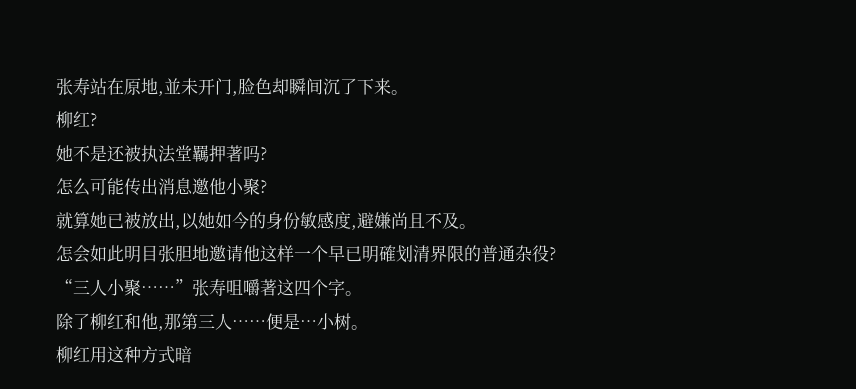张寿站在原地,並未开门,脸色却瞬间沉了下来。
柳红?
她不是还被执法堂羈押著吗?
怎么可能传出消息邀他小聚?
就算她已被放出,以她如今的身份敏感度,避嫌尚且不及。
怎会如此明目张胆地邀请他这样一个早已明確划清界限的普通杂役?
“三人小聚……”张寿咀嚼著这四个字。
除了柳红和他,那第三人……便是…小树。
柳红用这种方式暗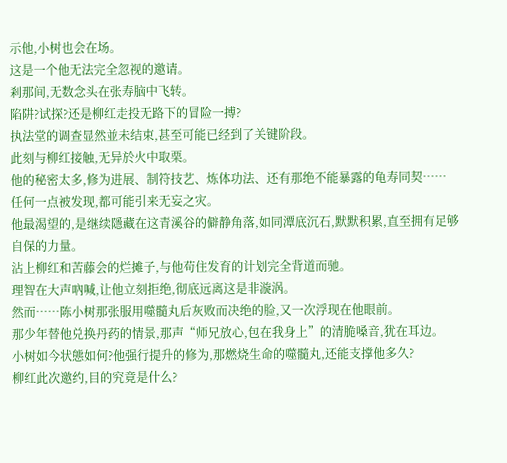示他,小树也会在场。
这是一个他无法完全忽视的邀请。
剎那间,无数念头在张寿脑中飞转。
陷阱?试探?还是柳红走投无路下的冒险一搏?
执法堂的调查显然並未结束,甚至可能已经到了关键阶段。
此刻与柳红接触,无异於火中取栗。
他的秘密太多,修为进展、制符技艺、炼体功法、还有那绝不能暴露的龟寿同契……
任何一点被发现,都可能引来无妄之灾。
他最渴望的,是继续隱藏在这青溪谷的僻静角落,如同潭底沉石,默默积累,直至拥有足够自保的力量。
沾上柳红和苦藤会的烂摊子,与他苟住发育的计划完全背道而驰。
理智在大声吶喊,让他立刻拒绝,彻底远离这是非漩涡。
然而……陈小树那张服用噬髓丸后灰败而决绝的脸,又一次浮现在他眼前。
那少年替他兑换丹药的情景,那声“师兄放心,包在我身上”的清脆嗓音,犹在耳边。
小树如今状態如何?他强行提升的修为,那燃烧生命的噬髓丸,还能支撑他多久?
柳红此次邀约,目的究竟是什么?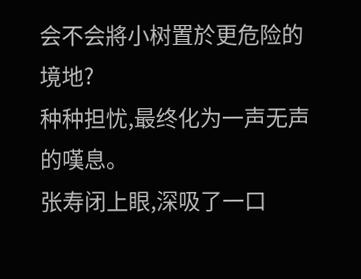会不会將小树置於更危险的境地?
种种担忧,最终化为一声无声的嘆息。
张寿闭上眼,深吸了一口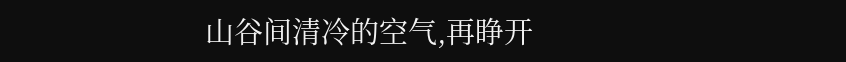山谷间清冷的空气,再睁开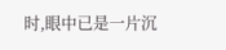时,眼中已是一片沉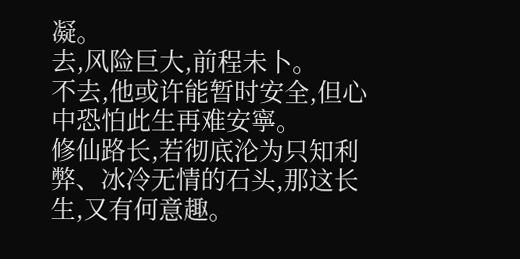凝。
去,风险巨大,前程未卜。
不去,他或许能暂时安全,但心中恐怕此生再难安寧。
修仙路长,若彻底沦为只知利弊、冰冷无情的石头,那这长生,又有何意趣。